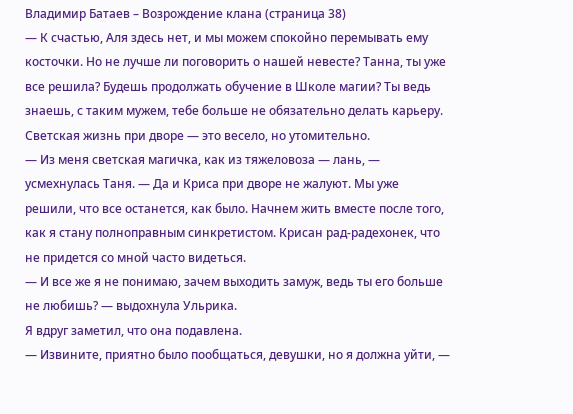Владимир Батаев – Возрождение клана (страница 38)
— К счастью, Аля здесь нет, и мы можем спокойно перемывать ему косточки. Но не лучше ли поговорить о нашей невесте? Танна, ты уже все решила? Будешь продолжать обучение в Школе магии? Ты ведь знаешь, с таким мужем, тебе больше не обязательно делать карьеру. Светская жизнь при дворе — это весело, но утомительно.
— Из меня светская магичка, как из тяжеловоза — лань, — усмехнулась Таня. — Да и Криса при дворе не жалуют. Мы уже решили, что все останется, как было. Начнем жить вместе после того, как я стану полноправным синкретистом. Крисан рад-радехонек, что не придется со мной часто видеться.
— И все же я не понимаю, зачем выходить замуж, ведь ты его больше не любишь? — выдохнула Ульрика.
Я вдруг заметил, что она подавлена.
— Извините, приятно было пообщаться, девушки, но я должна уйти, —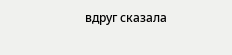вдруг сказала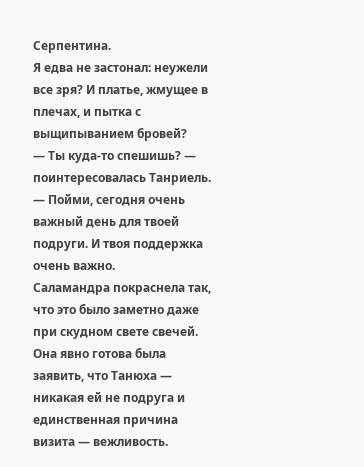Серпентина.
Я едва не застонал: неужели все зря? И платье, жмущее в плечах, и пытка с выщипыванием бровей?
— Ты куда-то спешишь? — поинтересовалась Танриель. — Пойми, сегодня очень важный день для твоей подруги. И твоя поддержка очень важно.
Саламандра покраснела так, что это было заметно даже при скудном свете свечей. Она явно готова была заявить, что Танюха — никакая ей не подруга и единственная причина визита — вежливость.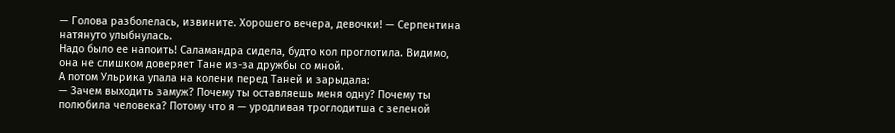— Голова разболелась, извините. Хорошего вечера, девочки! — Серпентина натянуто улыбнулась.
Надо было ее напоить! Саламандра сидела, будто кол проглотила. Видимо, она не слишком доверяет Тане из-за дружбы со мной.
А потом Ульрика упала на колени перед Таней и зарыдала:
— Зачем выходить замуж? Почему ты оставляешь меня одну? Почему ты полюбила человека? Потому что я — уродливая троглодитша с зеленой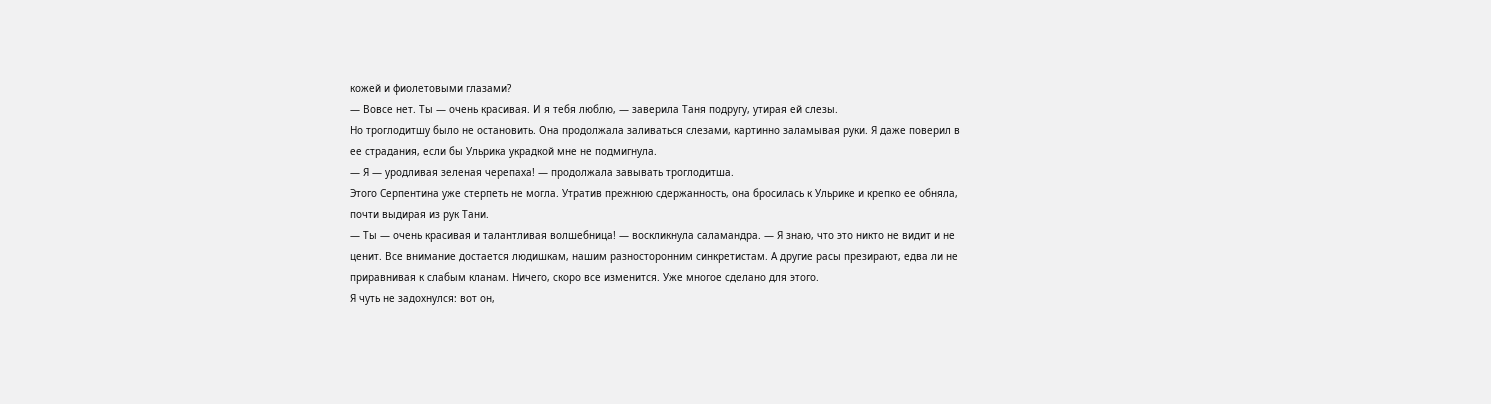кожей и фиолетовыми глазами?
— Вовсе нет. Ты — очень красивая. И я тебя люблю, — заверила Таня подругу, утирая ей слезы.
Но троглодитшу было не остановить. Она продолжала заливаться слезами, картинно заламывая руки. Я даже поверил в ее страдания, если бы Ульрика украдкой мне не подмигнула.
— Я — уродливая зеленая черепаха! — продолжала завывать троглодитша.
Этого Серпентина уже стерпеть не могла. Утратив прежнюю сдержанность, она бросилась к Ульрике и крепко ее обняла, почти выдирая из рук Тани.
— Ты — очень красивая и талантливая волшебница! — воскликнула саламандра. — Я знаю, что это никто не видит и не ценит. Все внимание достается людишкам, нашим разносторонним синкретистам. А другие расы презирают, едва ли не приравнивая к слабым кланам. Ничего, скоро все изменится. Уже многое сделано для этого.
Я чуть не задохнулся: вот он,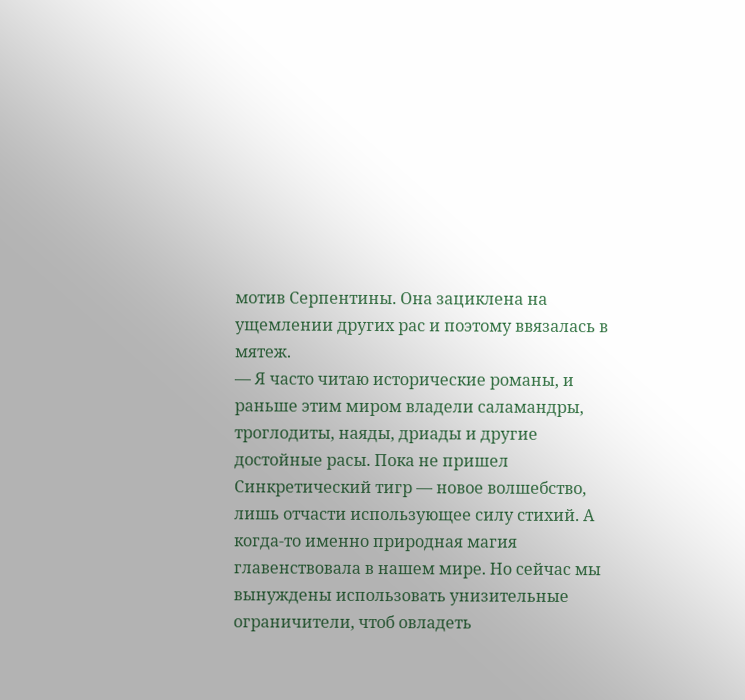мотив Серпентины. Она зациклена на ущемлении других рас и поэтому ввязалась в мятеж.
— Я часто читаю исторические романы, и раньше этим миром владели саламандры, троглодиты, наяды, дриады и другие достойные расы. Пока не пришел Синкретический тигр — новое волшебство, лишь отчасти использующее силу стихий. А когда-то именно природная магия главенствовала в нашем мире. Но сейчас мы вынуждены использовать унизительные ограничители, чтоб овладеть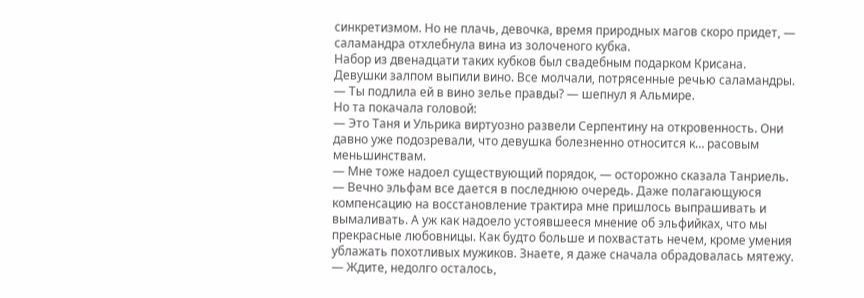синкретизмом. Но не плачь, девочка, время природных магов скоро придет, — саламандра отхлебнула вина из золоченого кубка.
Набор из двенадцати таких кубков был свадебным подарком Крисана. Девушки залпом выпили вино. Все молчали, потрясенные речью саламандры.
— Ты подлила ей в вино зелье правды? — шепнул я Альмире.
Но та покачала головой:
— Это Таня и Ульрика виртуозно развели Серпентину на откровенность. Они давно уже подозревали, что девушка болезненно относится к… расовым меньшинствам.
— Мне тоже надоел существующий порядок, — осторожно сказала Танриель. — Вечно эльфам все дается в последнюю очередь. Даже полагающуюся компенсацию на восстановление трактира мне пришлось выпрашивать и вымаливать. А уж как надоело устоявшееся мнение об эльфийках, что мы прекрасные любовницы. Как будто больше и похвастать нечем, кроме умения ублажать похотливых мужиков. Знаете, я даже сначала обрадовалась мятежу.
— Ждите, недолго осталось,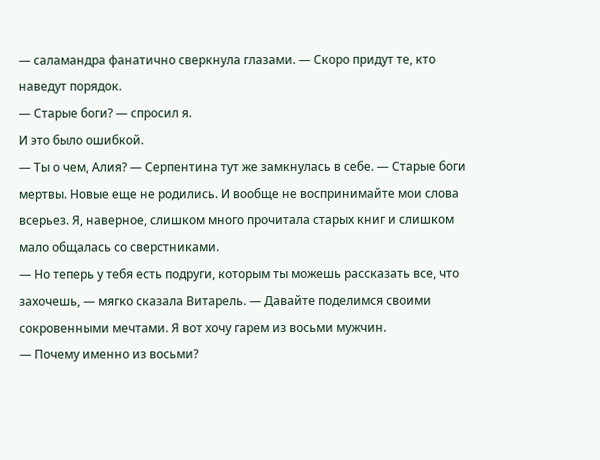— саламандра фанатично сверкнула глазами. — Скоро придут те, кто наведут порядок.
— Старые боги? — спросил я.
И это было ошибкой.
— Ты о чем, Алия? — Серпентина тут же замкнулась в себе. — Старые боги мертвы. Новые еще не родились. И вообще не воспринимайте мои слова всерьез. Я, наверное, слишком много прочитала старых книг и слишком мало общалась со сверстниками.
— Но теперь у тебя есть подруги, которым ты можешь рассказать все, что захочешь, — мягко сказала Витарель. — Давайте поделимся своими сокровенными мечтами. Я вот хочу гарем из восьми мужчин.
— Почему именно из восьми?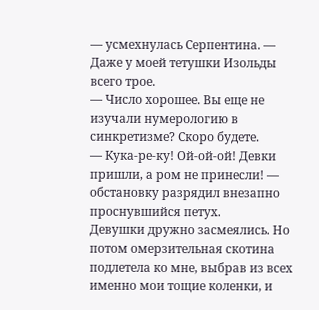— усмехнулась Серпентина. — Даже у моей тетушки Изольды всего трое.
— Число хорошее. Вы еще не изучали нумерологию в синкретизме? Скоро будете.
— Кука-ре-ку! Ой-ой-ой! Девки пришли, а ром не принесли! — обстановку разрядил внезапно проснувшийся петух.
Девушки дружно засмеялись. Но потом омерзительная скотина подлетела ко мне, выбрав из всех именно мои тощие коленки, и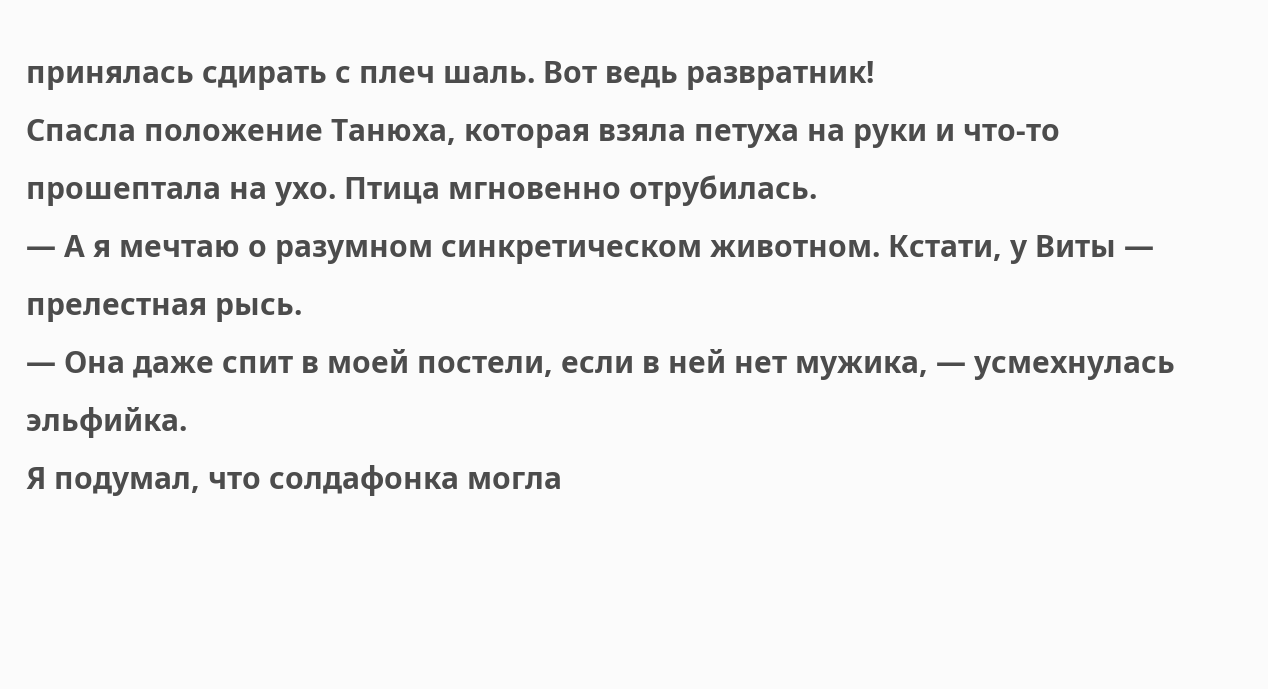принялась сдирать с плеч шаль. Вот ведь развратник!
Спасла положение Танюха, которая взяла петуха на руки и что-то прошептала на ухо. Птица мгновенно отрубилась.
— А я мечтаю о разумном синкретическом животном. Кстати, у Виты — прелестная рысь.
— Она даже спит в моей постели, если в ней нет мужика, — усмехнулась эльфийка.
Я подумал, что солдафонка могла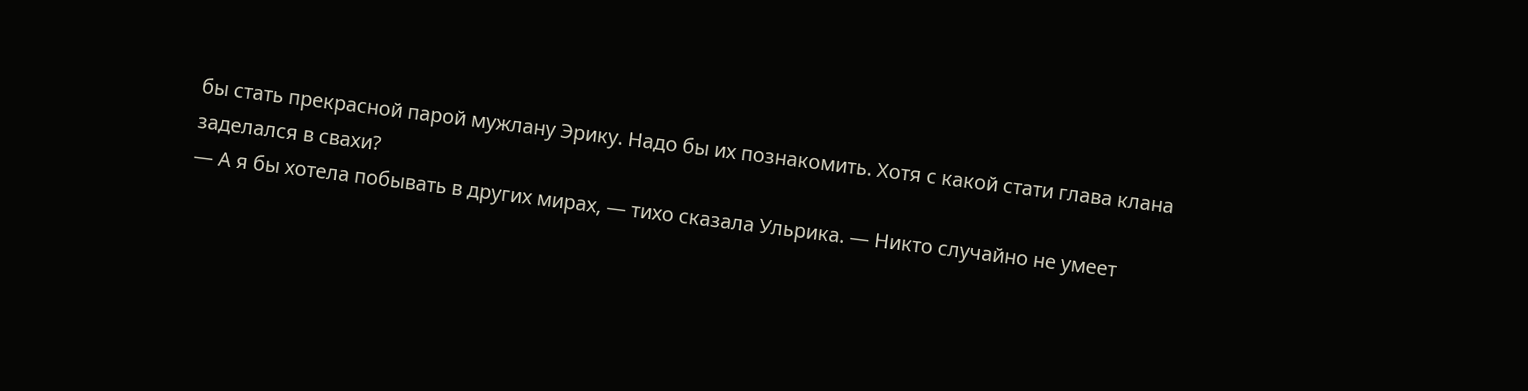бы стать прекрасной парой мужлану Эрику. Надо бы их познакомить. Хотя с какой стати глава клана заделался в свахи?
— А я бы хотела побывать в других мирах, — тихо сказала Ульрика. — Никто случайно не умеет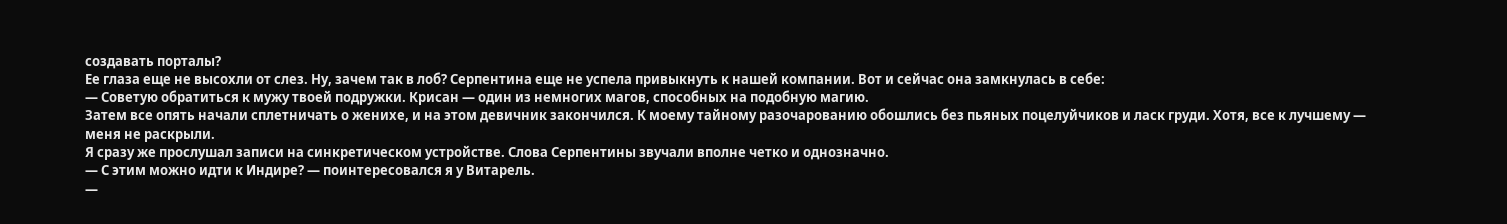создавать порталы?
Ее глаза еще не высохли от слез. Ну, зачем так в лоб? Серпентина еще не успела привыкнуть к нашей компании. Вот и сейчас она замкнулась в себе:
— Советую обратиться к мужу твоей подружки. Крисан — один из немногих магов, способных на подобную магию.
Затем все опять начали сплетничать о женихе, и на этом девичник закончился. К моему тайному разочарованию обошлись без пьяных поцелуйчиков и ласк груди. Хотя, все к лучшему — меня не раскрыли.
Я сразу же прослушал записи на синкретическом устройстве. Слова Серпентины звучали вполне четко и однозначно.
— С этим можно идти к Индире? — поинтересовался я у Витарель.
—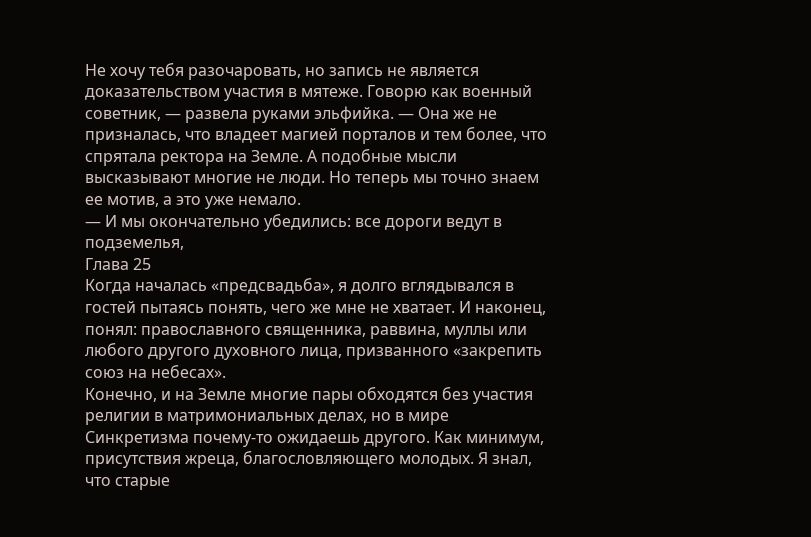Не хочу тебя разочаровать, но запись не является доказательством участия в мятеже. Говорю как военный советник, — развела руками эльфийка. — Она же не призналась, что владеет магией порталов и тем более, что спрятала ректора на Земле. А подобные мысли высказывают многие не люди. Но теперь мы точно знаем ее мотив, а это уже немало.
— И мы окончательно убедились: все дороги ведут в подземелья,
Глава 25
Когда началась «предсвадьба», я долго вглядывался в гостей пытаясь понять, чего же мне не хватает. И наконец, понял: православного священника, раввина, муллы или любого другого духовного лица, призванного «закрепить союз на небесах».
Конечно, и на Земле многие пары обходятся без участия религии в матримониальных делах, но в мире Синкретизма почему-то ожидаешь другого. Как минимум, присутствия жреца, благословляющего молодых. Я знал, что старые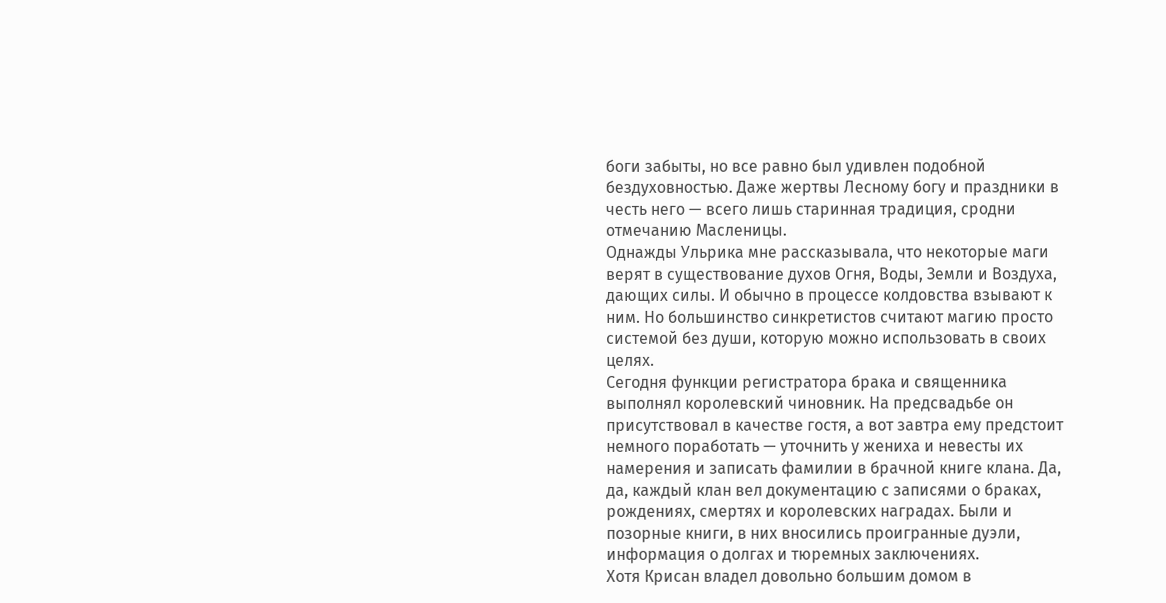боги забыты, но все равно был удивлен подобной бездуховностью. Даже жертвы Лесному богу и праздники в честь него — всего лишь старинная традиция, сродни отмечанию Масленицы.
Однажды Ульрика мне рассказывала, что некоторые маги верят в существование духов Огня, Воды, Земли и Воздуха, дающих силы. И обычно в процессе колдовства взывают к ним. Но большинство синкретистов считают магию просто системой без души, которую можно использовать в своих целях.
Сегодня функции регистратора брака и священника выполнял королевский чиновник. На предсвадьбе он присутствовал в качестве гостя, а вот завтра ему предстоит немного поработать — уточнить у жениха и невесты их намерения и записать фамилии в брачной книге клана. Да, да, каждый клан вел документацию с записями о браках, рождениях, смертях и королевских наградах. Были и позорные книги, в них вносились проигранные дуэли, информация о долгах и тюремных заключениях.
Хотя Крисан владел довольно большим домом в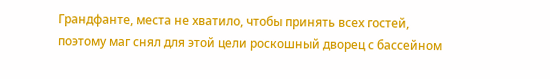Грандфанте, места не хватило, чтобы принять всех гостей, поэтому маг снял для этой цели роскошный дворец с бассейном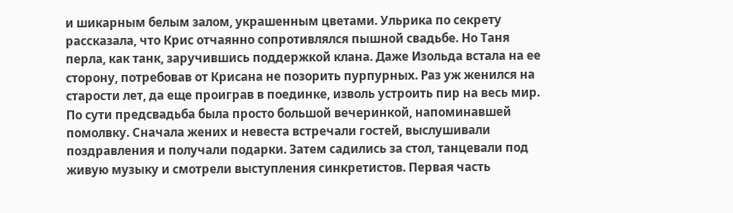и шикарным белым залом, украшенным цветами. Ульрика по секрету рассказала, что Крис отчаянно сопротивлялся пышной свадьбе. Но Таня перла, как танк, заручившись поддержкой клана. Даже Изольда встала на ее сторону, потребовав от Крисана не позорить пурпурных. Раз уж женился на старости лет, да еще проиграв в поединке, изволь устроить пир на весь мир.
По сути предсвадьба была просто большой вечеринкой, напоминавшей помолвку. Сначала жених и невеста встречали гостей, выслушивали поздравления и получали подарки. Затем садились за стол, танцевали под живую музыку и смотрели выступления синкретистов. Первая часть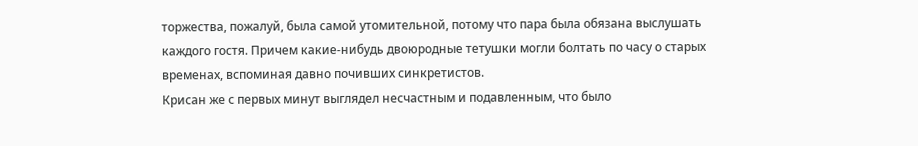торжества, пожалуй, была самой утомительной, потому что пара была обязана выслушать каждого гостя. Причем какие-нибудь двоюродные тетушки могли болтать по часу о старых временах, вспоминая давно почивших синкретистов.
Крисан же с первых минут выглядел несчастным и подавленным, что было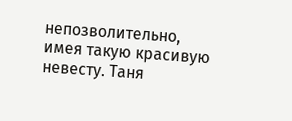непозволительно, имея такую красивую невесту. Таня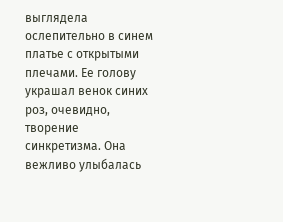выглядела ослепительно в синем платье с открытыми плечами. Ее голову украшал венок синих роз, очевидно, творение синкретизма. Она вежливо улыбалась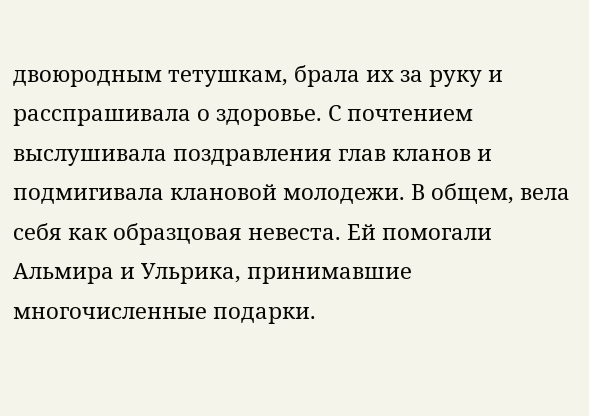двоюродным тетушкам, брала их за руку и расспрашивала о здоровье. С почтением выслушивала поздравления глав кланов и подмигивала клановой молодежи. В общем, вела себя как образцовая невеста. Ей помогали Альмира и Ульрика, принимавшие многочисленные подарки.